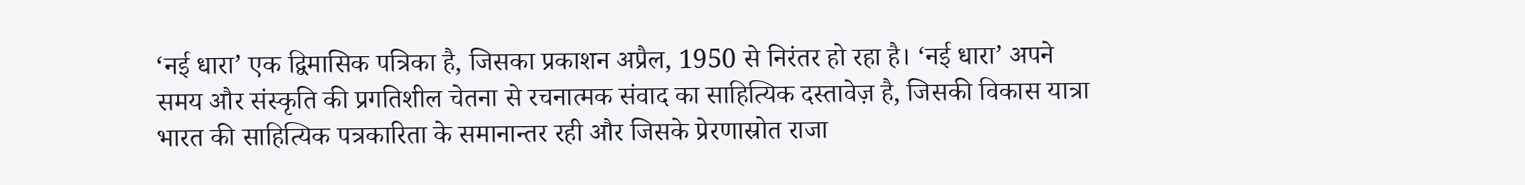‘नई धारा’ एक द्विमासिक पत्रिका है, जिसका प्रकाशन अप्रैल, 1950 से निरंतर हो रहा है। ‘नई धारा’ अपने समय और संस्कृति की प्रगतिशील चेतना से रचनात्मक संवाद का साहित्यिक दस्तावेज़ है, जिसकी विकास यात्रा भारत की साहित्यिक पत्रकारिता के समानान्तर रही और जिसके प्रेरणास्रोत राजा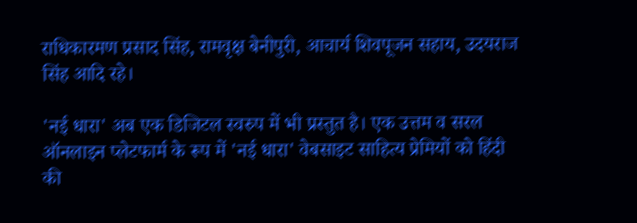राधिकारमण प्रसाद सिंह, रामवृक्ष बेनीपुरी, आचार्य शिवपूजन सहाय, उदयराज सिंह आदि रहे।

'नई धारा' अब एक डिजिटल स्वरुप में भी प्रस्तुत है। एक उत्तम व सरल ऑनलाइन प्लेटफार्म के रूप में 'नई धारा' वेबसाइट साहित्य प्रेमियों को हिंदी की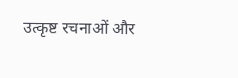उत्कृष्ट रचनाओं और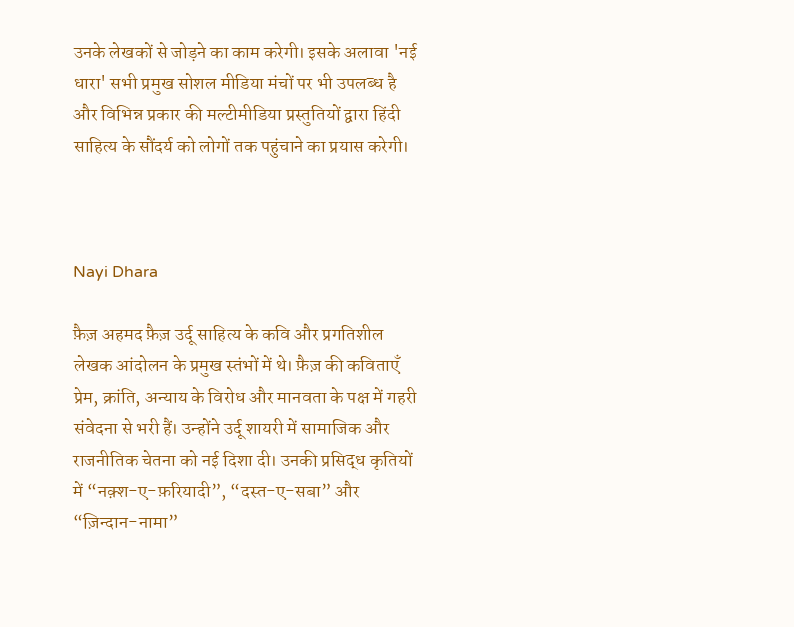उनके लेखकों से जोड़ने का काम करेगी। इसके अलावा 'नई धारा' सभी प्रमुख सोशल मीडिया मंचों पर भी उपलब्ध है और विभिन्न प्रकार की मल्टीमीडिया प्रस्तुतियों द्वारा हिंदी साहित्य के सौंदर्य को लोगों तक पहुंचाने का प्रयास करेगी।



Nayi Dhara

फ़ैज़ अहमद फ़ैज़ उर्दू साहित्य के कवि और प्रगतिशील लेखक आंदोलन के प्रमुख स्तंभों में थे। फ़ैज़ की कविताएँ प्रेम, क्रांति, अन्याय के विरोध और मानवता के पक्ष में गहरी संवेदना से भरी हैं। उन्होंने उर्दू शायरी में सामाजिक और राजनीतिक चेतना को नई दिशा दी। उनकी प्रसिद्ध कृतियों में “नक़्श-ए-फ़रियादी”, “दस्त-ए-सबा” और “ज़िन्दान-नामा”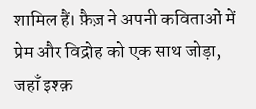शामिल हैं। फ़ैज़ ने अपनी कविताओं में प्रेम और विद्रोह को एक साथ जोड़ा, जहाँ इश्क़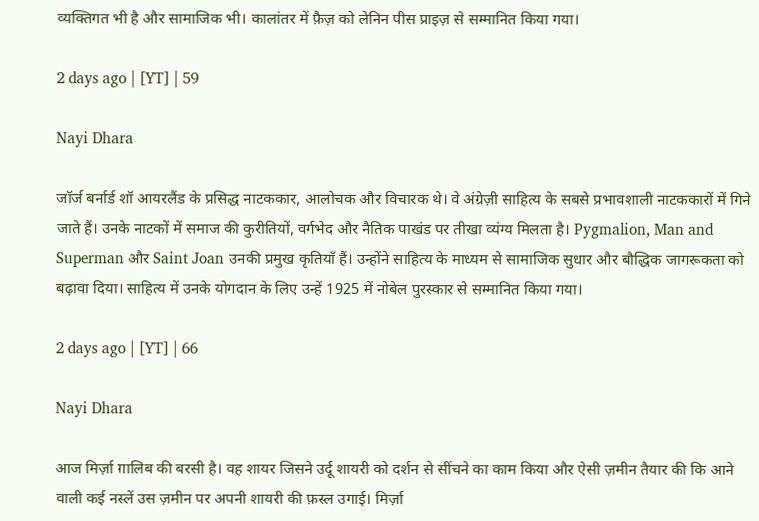व्यक्तिगत भी है और सामाजिक भी। कालांतर में फ़ैज़ को लेनिन पीस प्राइज़ से सम्मानित किया गया।

2 days ago | [YT] | 59

Nayi Dhara

जॉर्ज बर्नार्ड शॉ आयरलैंड के प्रसिद्ध नाटककार, आलोचक और विचारक थे। वे अंग्रेज़ी साहित्य के सबसे प्रभावशाली नाटककारों में गिने जाते हैं। उनके नाटकों में समाज की कुरीतियों, वर्गभेद और नैतिक पाखंड पर तीखा व्यंग्य मिलता है। Pygmalion, Man and Superman और Saint Joan उनकी प्रमुख कृतियाँ हैं। उन्होंने साहित्य के माध्यम से सामाजिक सुधार और बौद्धिक जागरूकता को बढ़ावा दिया। साहित्य में उनके योगदान के लिए उन्हें 1925 में नोबेल पुरस्कार से सम्मानित किया गया।

2 days ago | [YT] | 66

Nayi Dhara

आज मिर्ज़ा ग़ालिब की बरसी है। वह शायर जिसने उर्दू शायरी को दर्शन से सींचने का काम किया और ऐसी ज़मीन तैयार की कि आने वाली कई नस्लें उस ज़मीन पर अपनी शायरी की फ़स्ल उगाई। मिर्ज़ा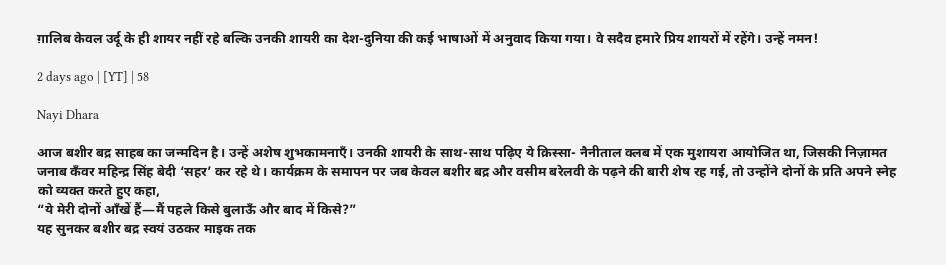ग़ालिब केवल उर्दू के ही शायर नहीं रहे बल्कि उनकी शायरी का देश-दुनिया की कई भाषाओं में अनुवाद किया गया। वे सदैव हमारे प्रिय शायरों में रहेंगे। उन्हें नमन!

2 days ago | [YT] | 58

Nayi Dhara

आज बशीर बद्र साहब का जन्मदिन है। उन्हें अशेष शुभकामनाएँ। उनकी शायरी के साथ-साथ पढ़िए ये क़िस्सा- नैनीताल क्लब में एक मुशायरा आयोजित था, जिसकी निज़ामत जनाब कँवर महिन्द्र सिंह बेदी ‘सहर’ कर रहे थे। कार्यक्रम के समापन पर जब केवल बशीर बद्र और वसीम बरेलवी के पढ़ने की बारी शेष रह गई, तो उन्होंने दोनों के प्रति अपने स्नेह को व्यक्त करते हुए कहा,
“ये मेरी दोनों आँखें हैं—मैं पहले किसे बुलाऊँ और बाद में किसे?”
यह सुनकर बशीर बद्र स्वयं उठकर माइक तक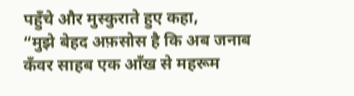पहुँचे और मुस्कुराते हुए कहा,
“मुझे बेहद अफ़सोस है कि अब जनाब कँवर साहब एक आँख से महरूम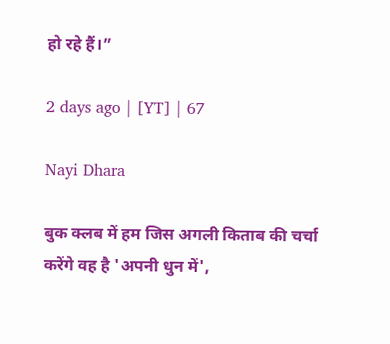हो रहे हैं।”

2 days ago | [YT] | 67

Nayi Dhara

बुक क्लब में हम जिस अगली किताब की चर्चा करेंगे वह है 'अपनी धुन में',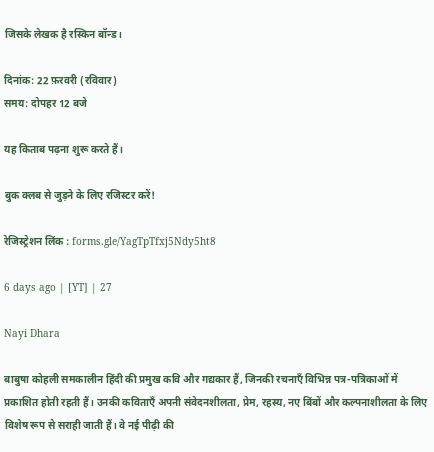जिसके लेखक है रस्किन बॉन्ड।

दिनांक: 22 फ़रवरी (रविवार)
समय: दोपहर 12 बजे

यह किताब पढ़ना शुरू करते हैं।

बुक क्लब से जुड़ने के लिए रजिस्टर करें!

रेजिस्ट्रेशन लिंक : forms.gle/YagTpTfxj5Ndy5ht8

6 days ago | [YT] | 27

Nayi Dhara

बाबुषा कोहली समकालीन हिंदी की प्रमुख कवि और गद्यकार हैं, जिनकी रचनाएँ विभिन्न पत्र-पत्रिकाओं में प्रकाशित होती रहती हैं। उनकी कविताएँ अपनी संवेदनशीलता, प्रेम, रहस्य, नए बिंबों और कल्पनाशीलता के लिए विशेष रूप से सराही जाती हैं। वे नई पीढ़ी की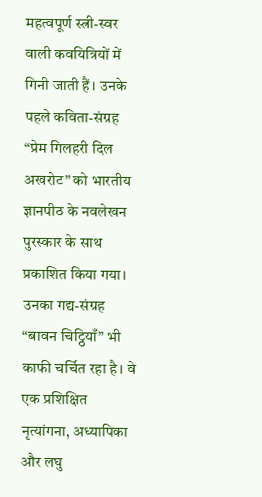महत्वपूर्ण स्त्री-स्वर वाली कवयित्रियों में गिनी जाती हैं। उनके पहले कविता-संग्रह “प्रेम गिलहरी दिल अखरोट” को भारतीय ज्ञानपीठ के नवलेखन पुरस्कार के साथ प्रकाशित किया गया। उनका गद्य-संग्रह “बावन चिट्ठियाँ” भी काफी चर्चित रहा है। वे एक प्रशिक्षित नृत्यांगना, अध्यापिका और लघु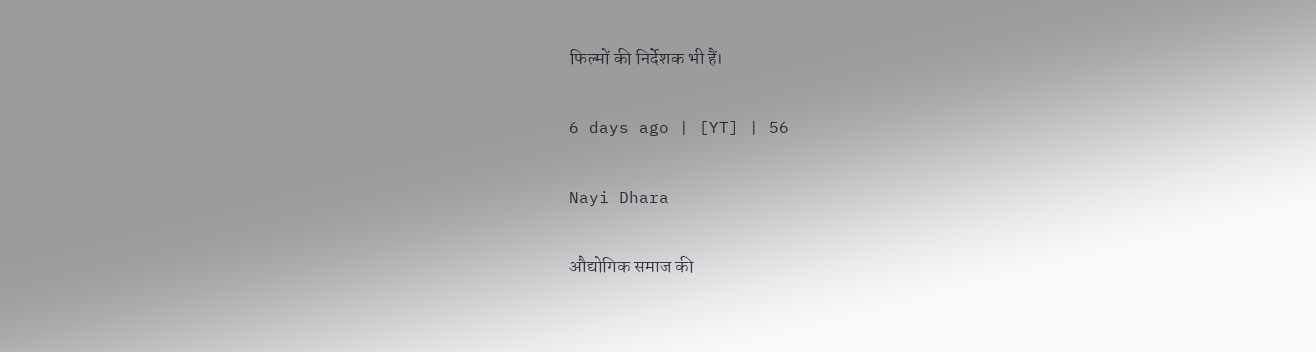फिल्मों की निर्देशक भी हैं।

6 days ago | [YT] | 56

Nayi Dhara

औद्योगिक समाज की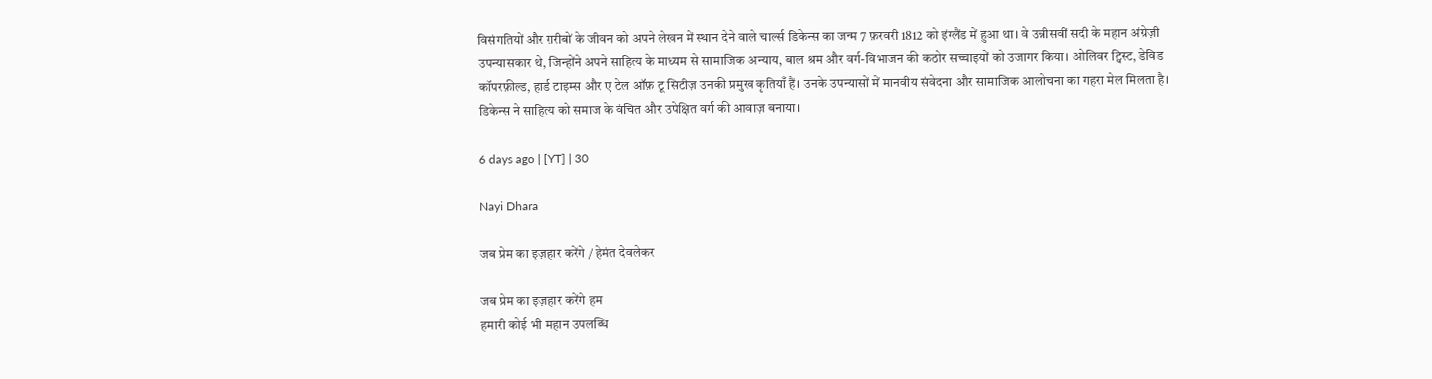विसंगतियों और ग़रीबों के जीवन को अपने लेखन में स्थान देने वाले चार्ल्स डिकेन्स का जन्म 7 फ़रवरी 1812 को इंग्लैंड में हुआ था। वे उन्नीसवीं सदी के महान अंग्रेज़ी उपन्यासकार थे, जिन्होंने अपने साहित्य के माध्यम से सामाजिक अन्याय, बाल श्रम और वर्ग-विभाजन की कठोर सच्चाइयों को उजागर किया। ओलिवर ट्विस्ट, डेविड कॉपरफ़ील्ड, हार्ड टाइम्स और ए टेल ऑफ़ टू सिटीज़ उनकी प्रमुख कृतियाँ हैं। उनके उपन्यासों में मानवीय संवेदना और सामाजिक आलोचना का गहरा मेल मिलता है। डिकेन्स ने साहित्य को समाज के वंचित और उपेक्षित वर्ग की आवाज़ बनाया।

6 days ago | [YT] | 30

Nayi Dhara

जब प्रेम का इज़हार करेंगे / हेमंत देवलेकर

जब प्रेम का इज़हार करेंगे हम
हमारी कोई भी महान उपलब्धि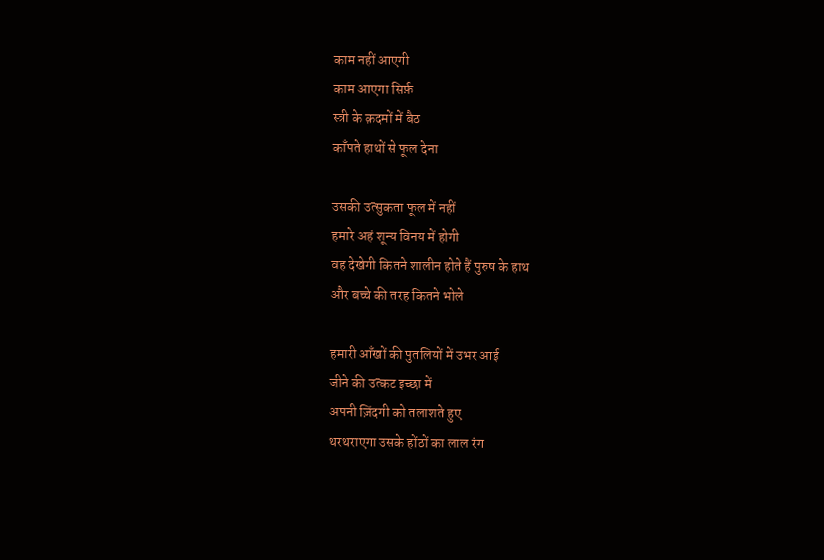काम नहीं आएगी
काम आएगा सिर्फ़
स्त्री के क़दमों में बैठ
काँपते हाथों से फूल देना

उसकी उत्सुकता फूल में नहीं
हमारे अहं शून्य विनय में होगी
वह देखेगी कितने शालीन होते हैं पुरुष के हाथ
और बच्चे की तरह कितने भोले

हमारी आँखों की पुतलियों में उभर आई
जीने की उत्कट इच्छा में
अपनी ज़िंदगी को तलाशते हुए
थरथराएगा उसके होंठों का लाल रंग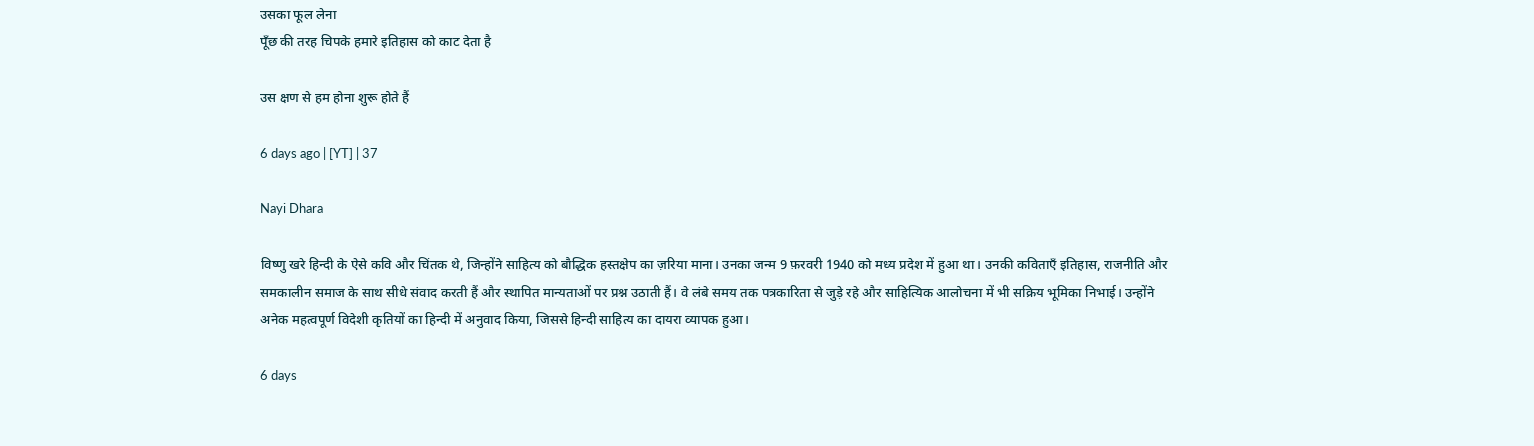उसका फूल लेना
पूँछ की तरह चिपके हमारे इतिहास को काट देता है

उस क्षण से हम होना शुरू होते हैं

6 days ago | [YT] | 37

Nayi Dhara

विष्णु खरे हिन्दी के ऐसे कवि और चिंतक थे, जिन्होंने साहित्य को बौद्धिक हस्तक्षेप का ज़रिया माना। उनका जन्म 9 फ़रवरी 1940 को मध्य प्रदेश में हुआ था। उनकी कविताएँ इतिहास, राजनीति और समकालीन समाज के साथ सीधे संवाद करती हैं और स्थापित मान्यताओं पर प्रश्न उठाती हैं। वे लंबे समय तक पत्रकारिता से जुड़े रहे और साहित्यिक आलोचना में भी सक्रिय भूमिका निभाई। उन्होंने अनेक महत्वपूर्ण विदेशी कृतियों का हिन्दी में अनुवाद किया, जिससे हिन्दी साहित्य का दायरा व्यापक हुआ।

6 days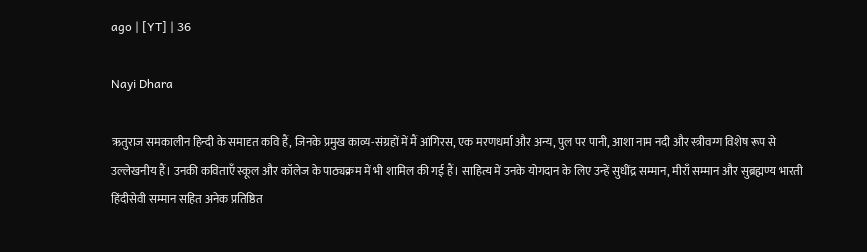ago | [YT] | 36

Nayi Dhara

ऋतुराज समकालीन हिन्दी के समादृत कवि हैं, जिनके प्रमुख काव्य-संग्रहों में मैं आंगिरस, एक मरणधर्मा और अन्य, पुल पर पानी, आशा नाम नदी और स्त्रीवग्ग विशेष रूप से उल्लेखनीय हैं। उनकी कविताएँ स्कूल और कॉलेज के पाठ्यक्रम में भी शामिल की गई हैं। साहित्य में उनके योगदान के लिए उन्हें सुधींद्र सम्मान, मीराँ सम्मान और सुब्रह्मण्य भारती हिंदीसेवी सम्मान सहित अनेक प्रतिष्ठित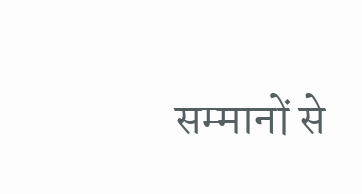सम्मानों से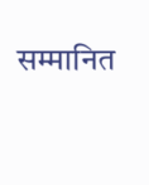सम्मानित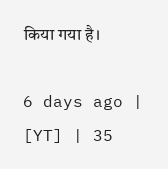किया गया है।

6 days ago | [YT] | 35